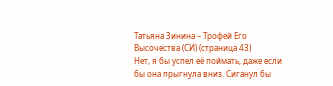Татьяна Зинина – Трофей Его Высочества (СИ) (страница 43)
Нет, я бы успел её поймать, даже если бы она прыгнула вниз. Сиганул бы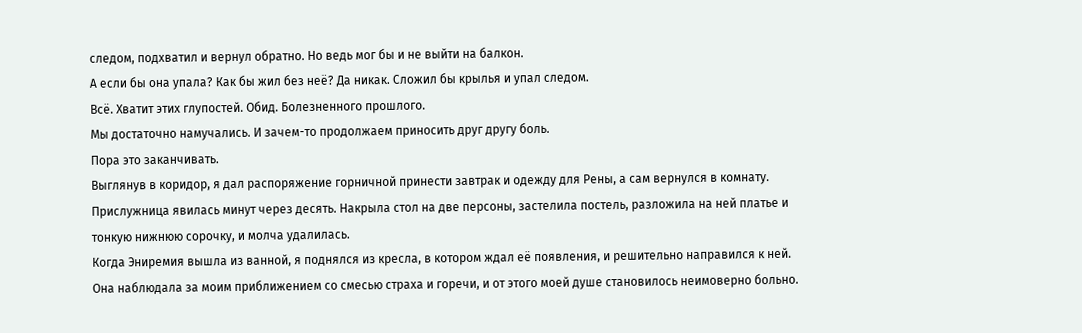следом, подхватил и вернул обратно. Но ведь мог бы и не выйти на балкон.
А если бы она упала? Как бы жил без неё? Да никак. Сложил бы крылья и упал следом.
Всё. Хватит этих глупостей. Обид. Болезненного прошлого.
Мы достаточно намучались. И зачем-то продолжаем приносить друг другу боль.
Пора это заканчивать.
Выглянув в коридор, я дал распоряжение горничной принести завтрак и одежду для Рены, а сам вернулся в комнату. Прислужница явилась минут через десять. Накрыла стол на две персоны, застелила постель, разложила на ней платье и тонкую нижнюю сорочку, и молча удалилась.
Когда Эниремия вышла из ванной, я поднялся из кресла, в котором ждал её появления, и решительно направился к ней. Она наблюдала за моим приближением со смесью страха и горечи, и от этого моей душе становилось неимоверно больно.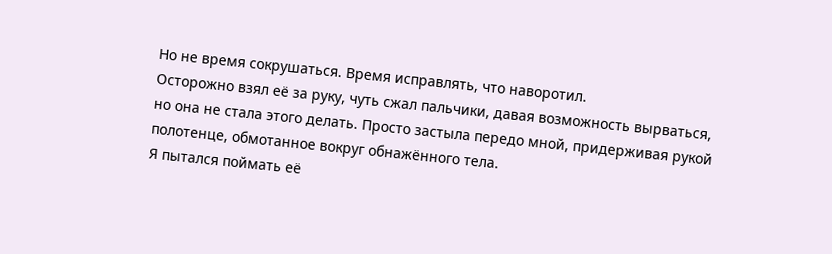Но не время сокрушаться. Время исправлять, что наворотил.
Осторожно взял её за руку, чуть сжал пальчики, давая возможность вырваться, но она не стала этого делать. Просто застыла передо мной, придерживая рукой полотенце, обмотанное вокруг обнажённого тела.
Я пытался поймать её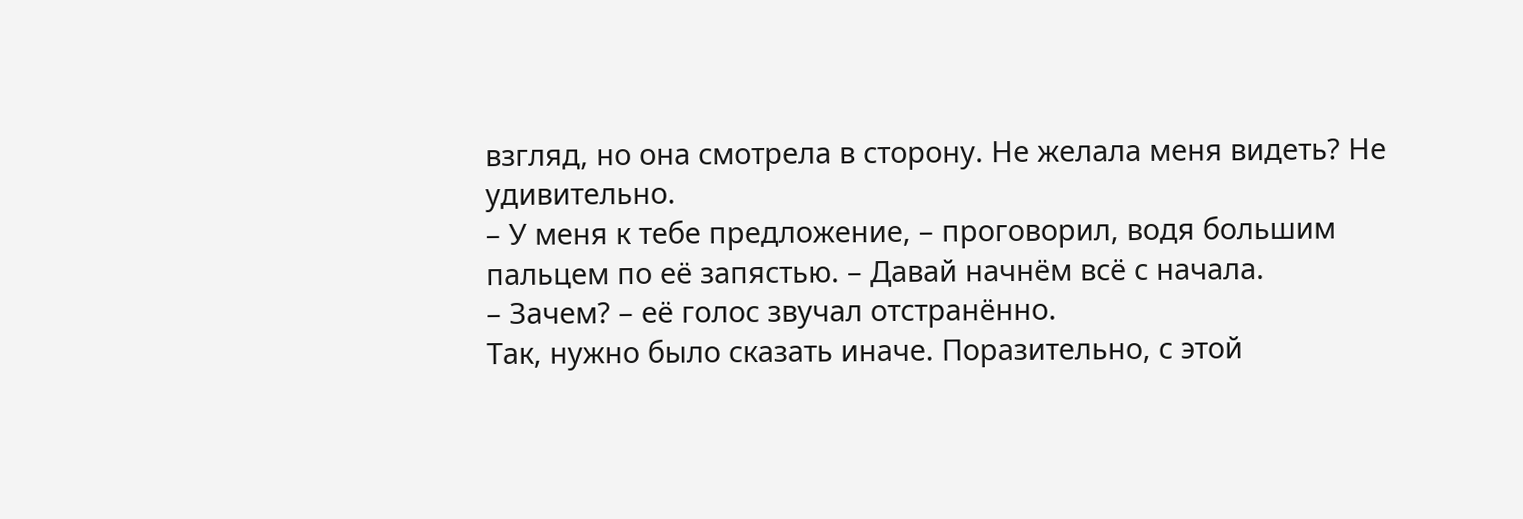взгляд, но она смотрела в сторону. Не желала меня видеть? Не удивительно.
– У меня к тебе предложение, – проговорил, водя большим пальцем по её запястью. – Давай начнём всё с начала.
– Зачем? – её голос звучал отстранённо.
Так, нужно было сказать иначе. Поразительно, с этой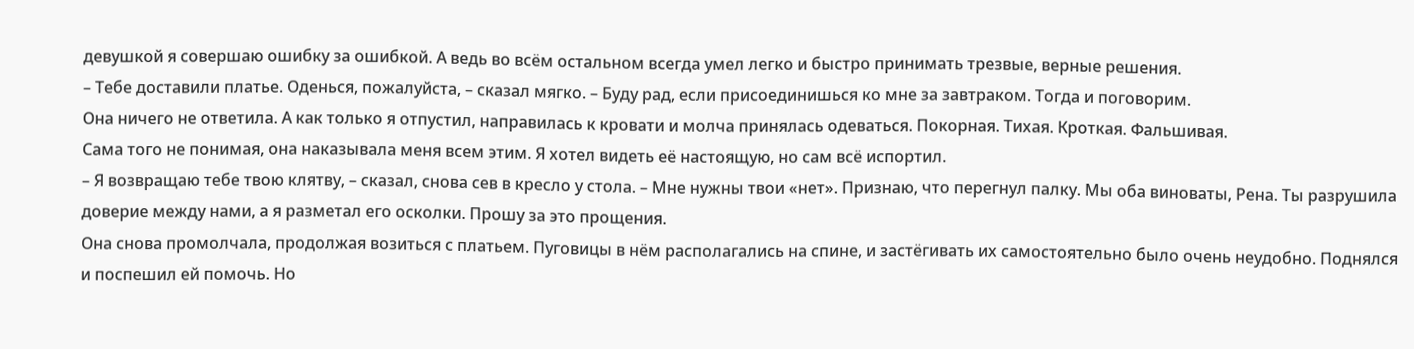девушкой я совершаю ошибку за ошибкой. А ведь во всём остальном всегда умел легко и быстро принимать трезвые, верные решения.
– Тебе доставили платье. Оденься, пожалуйста, – сказал мягко. – Буду рад, если присоединишься ко мне за завтраком. Тогда и поговорим.
Она ничего не ответила. А как только я отпустил, направилась к кровати и молча принялась одеваться. Покорная. Тихая. Кроткая. Фальшивая.
Сама того не понимая, она наказывала меня всем этим. Я хотел видеть её настоящую, но сам всё испортил.
– Я возвращаю тебе твою клятву, – сказал, снова сев в кресло у стола. – Мне нужны твои «нет». Признаю, что перегнул палку. Мы оба виноваты, Рена. Ты разрушила доверие между нами, а я разметал его осколки. Прошу за это прощения.
Она снова промолчала, продолжая возиться с платьем. Пуговицы в нём располагались на спине, и застёгивать их самостоятельно было очень неудобно. Поднялся и поспешил ей помочь. Но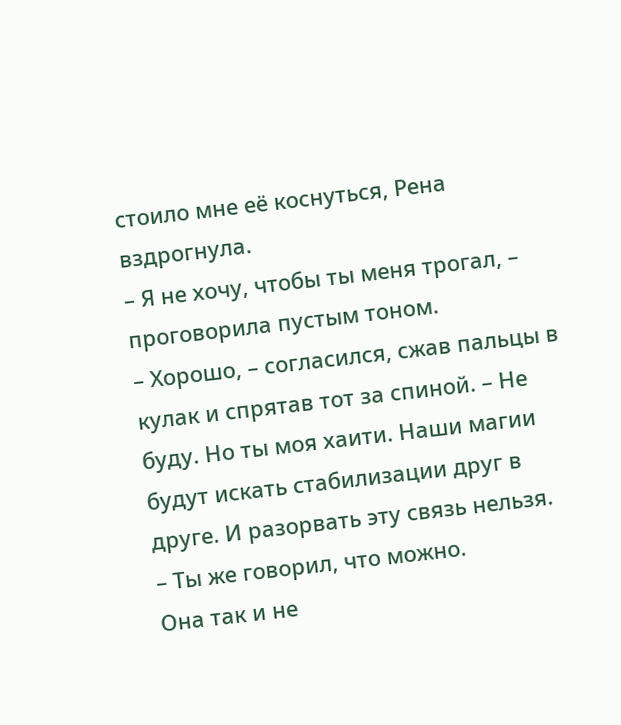стоило мне её коснуться, Рена вздрогнула.
– Я не хочу, чтобы ты меня трогал, – проговорила пустым тоном.
– Хорошо, – согласился, сжав пальцы в кулак и спрятав тот за спиной. – Не буду. Но ты моя хаити. Наши магии будут искать стабилизации друг в друге. И разорвать эту связь нельзя.
– Ты же говорил, что можно.
Она так и не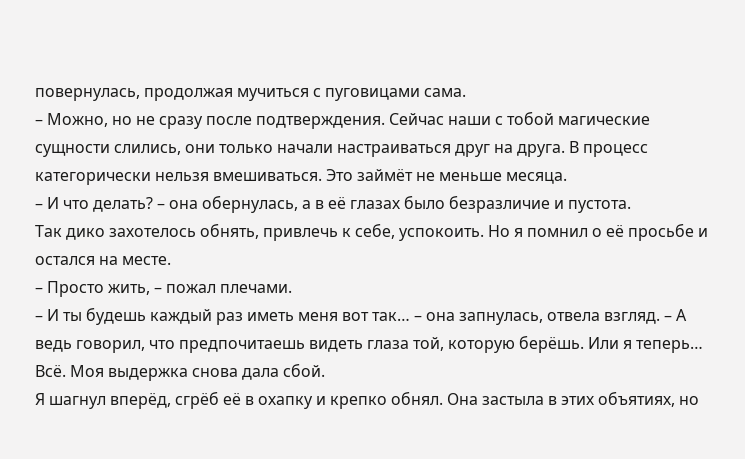повернулась, продолжая мучиться с пуговицами сама.
– Можно, но не сразу после подтверждения. Сейчас наши с тобой магические сущности слились, они только начали настраиваться друг на друга. В процесс категорически нельзя вмешиваться. Это займёт не меньше месяца.
– И что делать? – она обернулась, а в её глазах было безразличие и пустота.
Так дико захотелось обнять, привлечь к себе, успокоить. Но я помнил о её просьбе и остался на месте.
– Просто жить, – пожал плечами.
– И ты будешь каждый раз иметь меня вот так… – она запнулась, отвела взгляд. – А ведь говорил, что предпочитаешь видеть глаза той, которую берёшь. Или я теперь…
Всё. Моя выдержка снова дала сбой.
Я шагнул вперёд, сгрёб её в охапку и крепко обнял. Она застыла в этих объятиях, но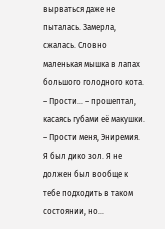вырваться даже не пыталась. Замерла, сжалась. Словно маленькая мышка в лапах большого голодного кота.
– Прости… – прошептал, касаясь губами её макушки. – Прости меня, Эниремия. Я был дико зол. Я не должен был вообще к тебе подходить в таком состоянии, но…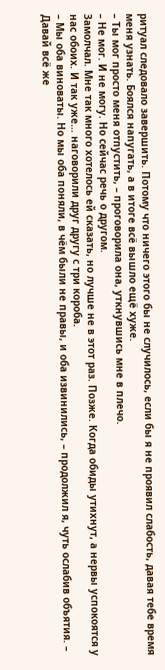ритуал следовало завершить. Потому что ничего этого бы не случилось, если бы я не проявил слабость, давая тебе время меня узнать. Боялся напугать, а в итоге всё вышло ещё хуже.
– Ты мог просто меня отпустить, – проговорила она, уткнувшись мне в плечо.
– Не мог. И не могу. Но сейчас речь о другом.
Замолчал. Мне так много хотелось ей сказать, но лучше не в этот раз. Позже. Когда обиды утихнут, а нервы успокоятся у нас обоих. И так уже… наговорили друг другу с три короба.
– Мы оба виноваты. Но мы оба поняли, в чём были не правы, и оба извинились, – продолжил я, чуть ослабив объятия. – Давай всё же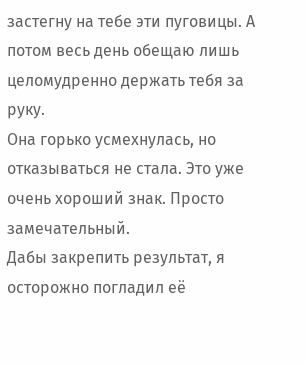застегну на тебе эти пуговицы. А потом весь день обещаю лишь целомудренно держать тебя за руку.
Она горько усмехнулась, но отказываться не стала. Это уже очень хороший знак. Просто замечательный.
Дабы закрепить результат, я осторожно погладил её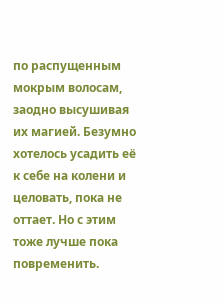по распущенным мокрым волосам, заодно высушивая их магией. Безумно хотелось усадить её к себе на колени и целовать, пока не оттает. Но с этим тоже лучше пока повременить.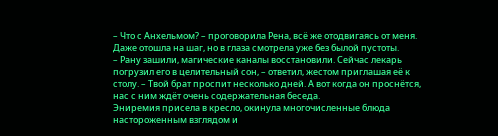– Что с Анхельмом? – проговорила Рена, всё же отодвигаясь от меня. Даже отошла на шаг, но в глаза смотрела уже без былой пустоты.
– Рану зашили, магические каналы восстановили. Сейчас лекарь погрузил его в целительный сон, – ответил, жестом приглашая её к столу. – Твой брат проспит несколько дней. А вот когда он проснётся, нас с ним ждёт очень содержательная беседа.
Эниремия присела в кресло, окинула многочисленные блюда настороженным взглядом и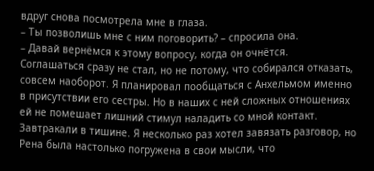вдруг снова посмотрела мне в глаза.
– Ты позволишь мне с ним поговорить? – спросила она.
– Давай вернёмся к этому вопросу, когда он очнётся.
Соглашаться сразу не стал, но не потому, что собирался отказать, совсем наоборот. Я планировал пообщаться с Анхельмом именно в присутствии его сестры. Но в наших с ней сложных отношениях ей не помешает лишний стимул наладить со мной контакт.
Завтракали в тишине. Я несколько раз хотел завязать разговор, но Рена была настолько погружена в свои мысли, что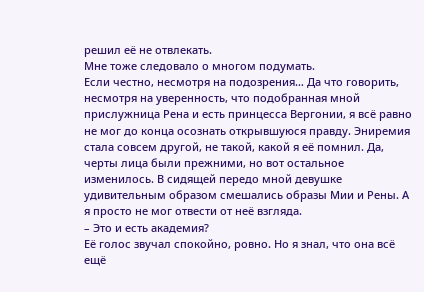решил её не отвлекать.
Мне тоже следовало о многом подумать.
Если честно, несмотря на подозрения… Да что говорить, несмотря на уверенность, что подобранная мной прислужница Рена и есть принцесса Вергонии, я всё равно не мог до конца осознать открывшуюся правду. Эниремия стала совсем другой, не такой, какой я её помнил. Да, черты лица были прежними, но вот остальное изменилось. В сидящей передо мной девушке удивительным образом смешались образы Мии и Рены. А я просто не мог отвести от неё взгляда.
– Это и есть академия?
Её голос звучал спокойно, ровно. Но я знал, что она всё ещё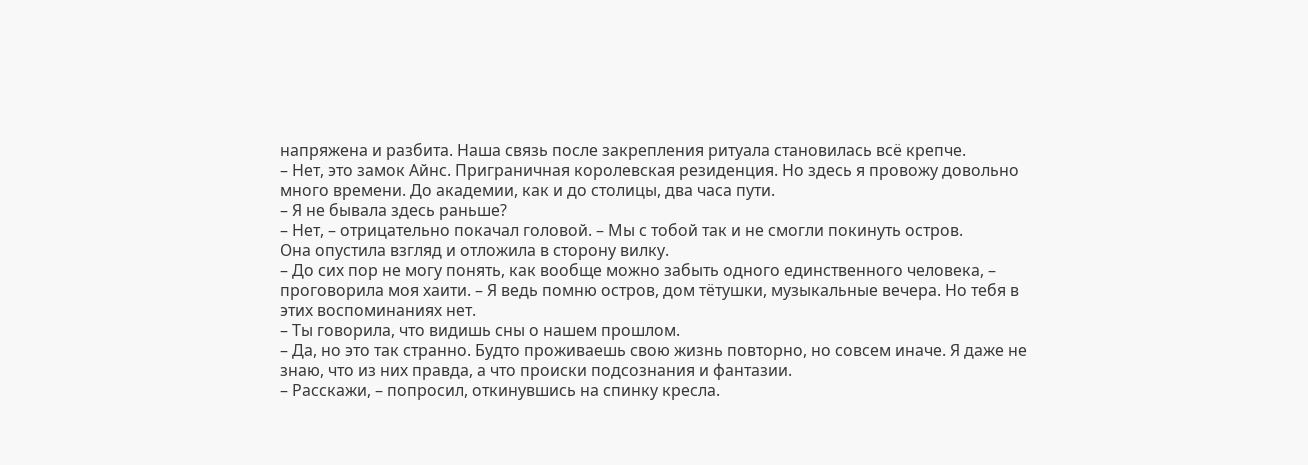напряжена и разбита. Наша связь после закрепления ритуала становилась всё крепче.
– Нет, это замок Айнс. Приграничная королевская резиденция. Но здесь я провожу довольно много времени. До академии, как и до столицы, два часа пути.
– Я не бывала здесь раньше?
– Нет, – отрицательно покачал головой. – Мы с тобой так и не смогли покинуть остров.
Она опустила взгляд и отложила в сторону вилку.
– До сих пор не могу понять, как вообще можно забыть одного единственного человека, – проговорила моя хаити. – Я ведь помню остров, дом тётушки, музыкальные вечера. Но тебя в этих воспоминаниях нет.
– Ты говорила, что видишь сны о нашем прошлом.
– Да, но это так странно. Будто проживаешь свою жизнь повторно, но совсем иначе. Я даже не знаю, что из них правда, а что происки подсознания и фантазии.
– Расскажи, – попросил, откинувшись на спинку кресла.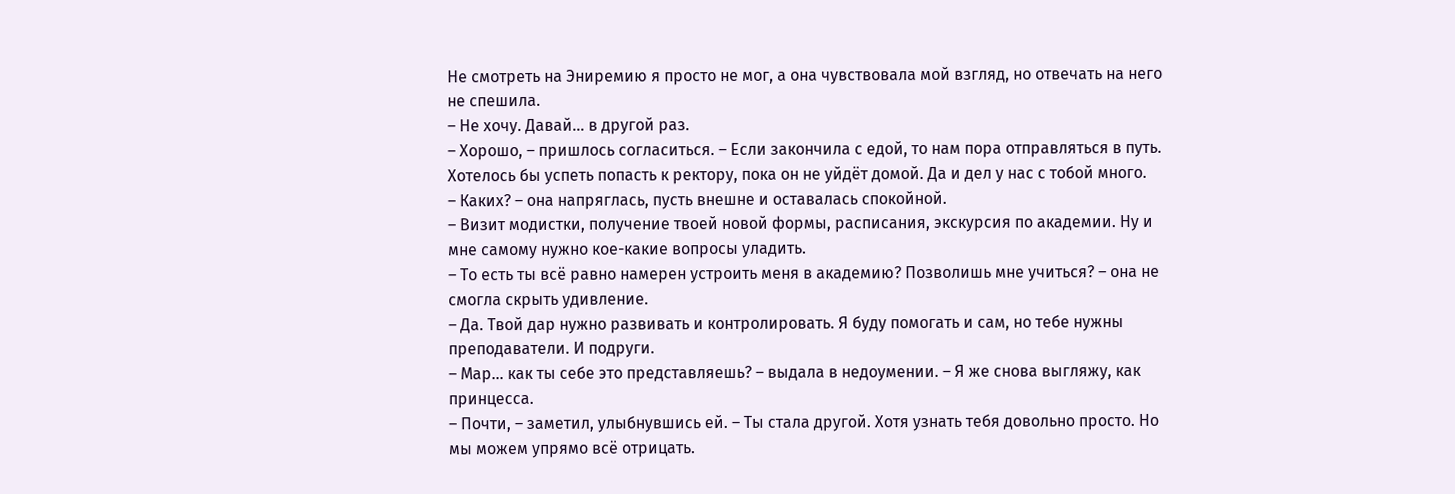Не смотреть на Эниремию я просто не мог, а она чувствовала мой взгляд, но отвечать на него не спешила.
– Не хочу. Давай… в другой раз.
– Хорошо, – пришлось согласиться. – Если закончила с едой, то нам пора отправляться в путь. Хотелось бы успеть попасть к ректору, пока он не уйдёт домой. Да и дел у нас с тобой много.
– Каких? – она напряглась, пусть внешне и оставалась спокойной.
– Визит модистки, получение твоей новой формы, расписания, экскурсия по академии. Ну и мне самому нужно кое-какие вопросы уладить.
– То есть ты всё равно намерен устроить меня в академию? Позволишь мне учиться? – она не смогла скрыть удивление.
– Да. Твой дар нужно развивать и контролировать. Я буду помогать и сам, но тебе нужны преподаватели. И подруги.
– Мар… как ты себе это представляешь? – выдала в недоумении. – Я же снова выгляжу, как принцесса.
– Почти, – заметил, улыбнувшись ей. – Ты стала другой. Хотя узнать тебя довольно просто. Но мы можем упрямо всё отрицать.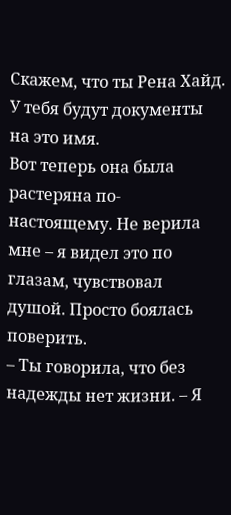Скажем, что ты Рена Хайд. У тебя будут документы на это имя.
Вот теперь она была растеряна по-настоящему. Не верила мне – я видел это по глазам, чувствовал душой. Просто боялась поверить.
– Ты говорила, что без надежды нет жизни. – Я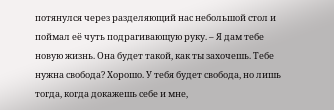потянулся через разделяющий нас небольшой стол и поймал её чуть подрагивающую руку. – Я дам тебе новую жизнь. Она будет такой, как ты захочешь. Тебе нужна свобода? Хорошо. У тебя будет свобода, но лишь тогда, когда докажешь себе и мне,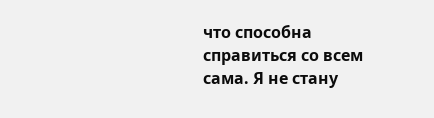что способна справиться со всем сама. Я не стану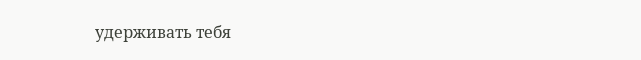удерживать тебя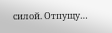силой. Отпущу…